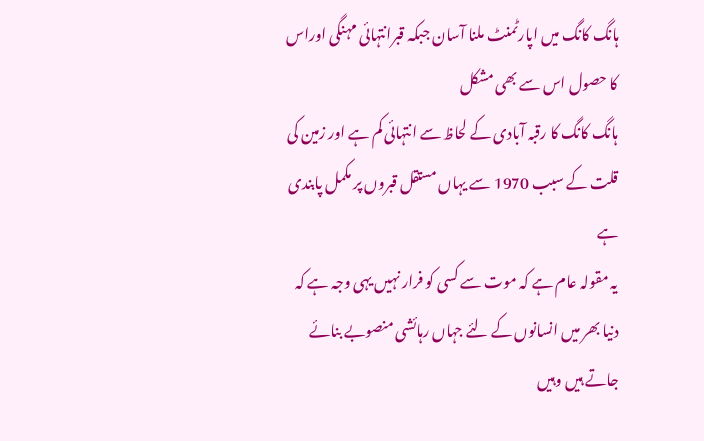ہانگ کانگ میں اپارٹمنٹ ملنا آسان جبکہ قبرانتہائی مہنگی اوراس کا حصول اس سے بھی مشکل
ہانگ کانگ کا رقبہ آبادی کے لحاظ سے انتہائی کم ہے اور زمین کی قلت کے سبب 1970 سے یہاں مستقل قبروں پر مکمل پابندی ہے
یہ مقولہ عام ہے کہ موت سے کسی کو فرار نہیں یہی وجہ ہے کہ دنیا بھر میں انسانوں کے لئے جہاں رہائشی منصوبے بنائے جاتے ہیں وہیں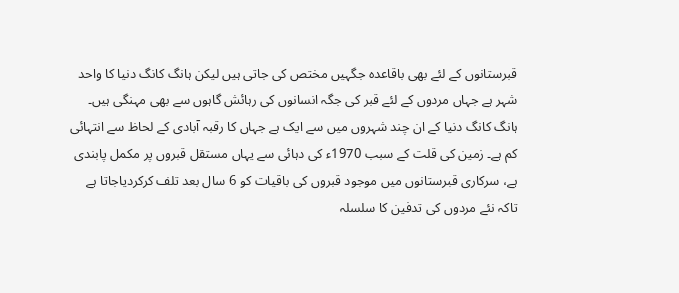قبرستانوں کے لئے بھی باقاعدہ جگہیں مختص کی جاتی ہیں لیکن ہانگ کانگ دنیا کا واحد شہر ہے جہاں مردوں کے لئے قبر کی جگہ انسانوں کی رہائش گاہوں سے بھی مہنگی ہیں۔
ہانگ کانگ دنیا کے ان چند شہروں میں سے ایک ہے جہاں کا رقبہ آبادی کے لحاظ سے انتہائی کم ہے۔ زمین کی قلت کے سبب 1970ء کی دہائی سے یہاں مستقل قبروں پر مکمل پابندی ہے، سرکاری قبرستانوں میں موجود قبروں کی باقیات کو 6 سال بعد تلف کرکردیاجاتا ہے تاکہ نئے مردوں کی تدفین کا سلسلہ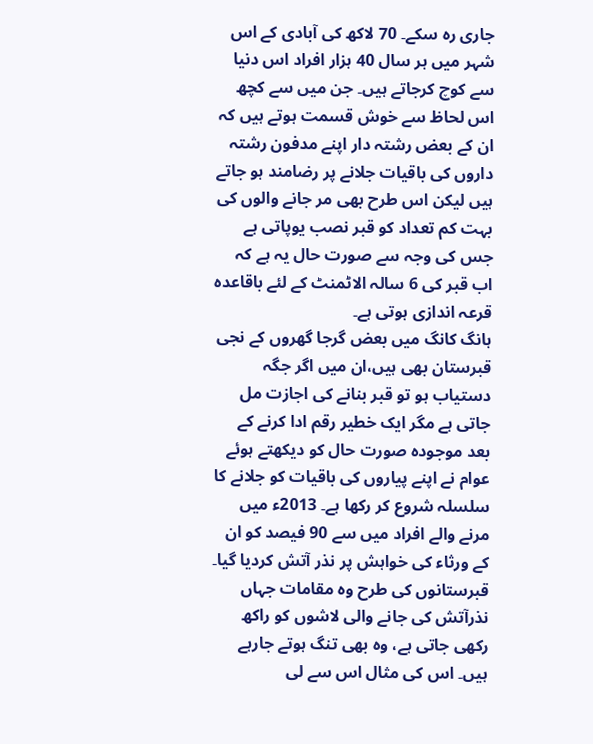جاری رہ سکے۔ 70 لاکھ کی آبادی کے اس شہر میں ہر سال 40 ہزار افراد اس دنیا سے کوچ کرجاتے ہیں۔ جن میں سے کچھ اس لحاظ سے خوش قسمت ہوتے ہیں کہ ان کے بعض رشتہ دار اپنے مدفون رشتہ داروں کی باقیات جلانے پر رضامند ہو جاتے ہیں لیکن اس طرح بھی مر جانے والوں کی بہت کم تعداد کو قبر نصب یوپاتی ہے جس کی وجہ سے صورت حال یہ ہے کہ اب قبر کی 6 سالہ الاٹمنٹ کے لئے باقاعدہ قرعہ اندازی ہوتی ہے۔
ہانگ کانگ میں بعض گرجا گھروں کے نجی قبرستان بھی ہیں،ان میں اگر جگہ دستیاب ہو تو قبر بنانے کی اجازت مل جاتی ہے مگر ایک خطیر رقم ادا کرنے کے بعد موجودہ صورت حال کو دیکھتے ہوئے عوام نے اپنے پیاروں کی باقیات کو جلانے کا سلسلہ شروع کر رکھا ہے۔ 2013ء میں مرنے والے افراد میں سے 90 فیصد کو ان کے ورثاء کی خواہش پر نذر آتش کردیا گیا۔
قبرستانوں کی طرح وہ مقامات جہاں نذرآتش کی جانے والی لاشوں کو راکھ رکھی جاتی ہے، وہ بھی تنگ ہوتے جارہے ہیں۔ اس کی مثال اس سے لی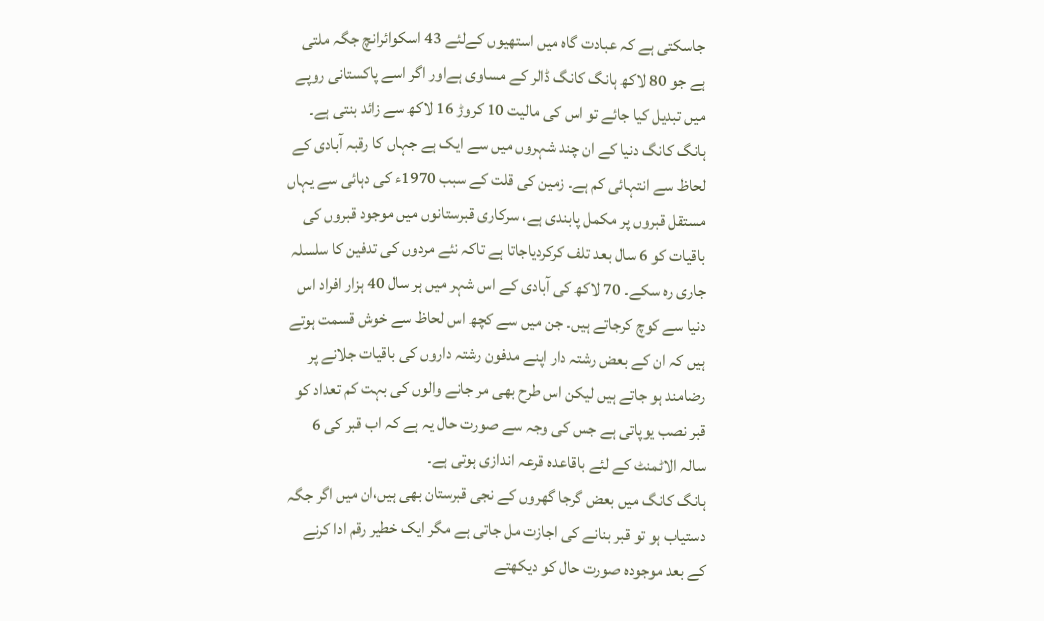جاسکتی ہے کہ عبادت گاہ میں استھیوں کےلئے 43 اسکوائرانچ جگہ ملتی ہے جو 80 لاکھ ہانگ کانگ ڈالر کے مساوی ہےاور اگر اسے پاکستانی روپے میں تبدیل کیا جائے تو اس کی مالیت 10 کروڑ 16 لاکھ سے زائد بنتی ہے۔
ہانگ کانگ دنیا کے ان چند شہروں میں سے ایک ہے جہاں کا رقبہ آبادی کے لحاظ سے انتہائی کم ہے۔ زمین کی قلت کے سبب 1970ء کی دہائی سے یہاں مستقل قبروں پر مکمل پابندی ہے، سرکاری قبرستانوں میں موجود قبروں کی باقیات کو 6 سال بعد تلف کرکردیاجاتا ہے تاکہ نئے مردوں کی تدفین کا سلسلہ جاری رہ سکے۔ 70 لاکھ کی آبادی کے اس شہر میں ہر سال 40 ہزار افراد اس دنیا سے کوچ کرجاتے ہیں۔ جن میں سے کچھ اس لحاظ سے خوش قسمت ہوتے ہیں کہ ان کے بعض رشتہ دار اپنے مدفون رشتہ داروں کی باقیات جلانے پر رضامند ہو جاتے ہیں لیکن اس طرح بھی مر جانے والوں کی بہت کم تعداد کو قبر نصب یوپاتی ہے جس کی وجہ سے صورت حال یہ ہے کہ اب قبر کی 6 سالہ الاٹمنٹ کے لئے باقاعدہ قرعہ اندازی ہوتی ہے۔
ہانگ کانگ میں بعض گرجا گھروں کے نجی قبرستان بھی ہیں،ان میں اگر جگہ دستیاب ہو تو قبر بنانے کی اجازت مل جاتی ہے مگر ایک خطیر رقم ادا کرنے کے بعد موجودہ صورت حال کو دیکھتے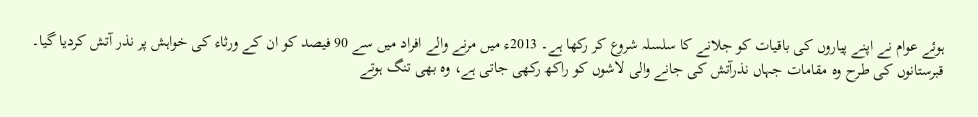ہوئے عوام نے اپنے پیاروں کی باقیات کو جلانے کا سلسلہ شروع کر رکھا ہے۔ 2013ء میں مرنے والے افراد میں سے 90 فیصد کو ان کے ورثاء کی خواہش پر نذر آتش کردیا گیا۔
قبرستانوں کی طرح وہ مقامات جہاں نذرآتش کی جانے والی لاشوں کو راکھ رکھی جاتی ہے، وہ بھی تنگ ہوتے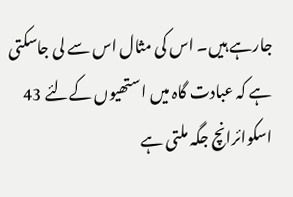جارہے ہیں۔ اس کی مثال اس سے لی جاسکتی ہے کہ عبادت گاہ میں استھیوں کےلئے 43 اسکوائرانچ جگہ ملتی ہے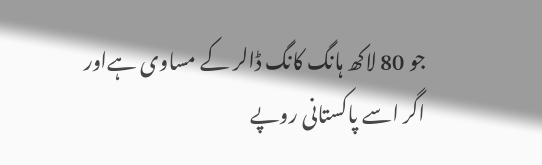جو 80 لاکھ ہانگ کانگ ڈالر کے مساوی ہےاور اگر اسے پاکستانی روپے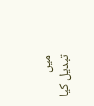میں تبدیل کیا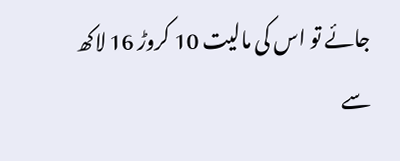جائے تو اس کی مالیت 10 کروڑ 16 لاکھ سے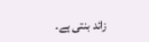زائد بنتی ہے۔